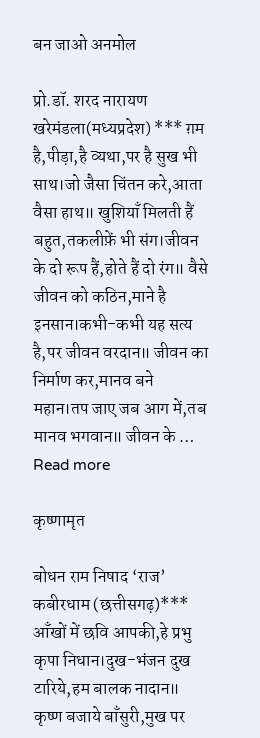बन जाओ अनमोल

प्रो.डॉ. शरद नारायण खरेमंडला(मध्यप्रदेश) *** ग़म है,पीड़ा,है व्यथा,पर है सुख भी साथ।जो जैसा चिंतन करे,आता वैसा हाथ॥ खुशियाँ मिलती हैं बहुत,तकलीफ़ें भी संग।जीवन के दो रूप हैं,होते हैं दो रंग॥ वैसे जीवन को कठिन,माने है इनसान।कभी-कभी यह सत्य है,पर जीवन वरदान॥ जीवन का निर्माण कर,मानव बने महान।तप जाए जब आग में,तब मानव भगवान॥ जीवन के … Read more

कृष्णामृत

बोधन राम निषाद ‘राज’ कबीरधाम (छत्तीसगढ़)*** आँखों में छवि आपकी,हे प्रभु कृपा निधान।दुख-भंजन दुख टारिये,हम बालक नादान॥ कृष्ण बजाये बाँसुरी,मुख पर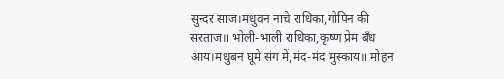सुन्दर साज।मधुवन नाचे राधिका,गोपिन की सरताज॥ भोली-भाली राधिका,कृष्ण प्रेम बँध आय।मधुबन घूमे संग में,मंद-मंद मुस्काय॥ मोहन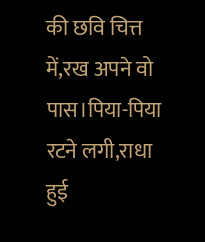की छवि चित्त में,रख अपने वो पास।पिया-पिया रटने लगी,राधा हुई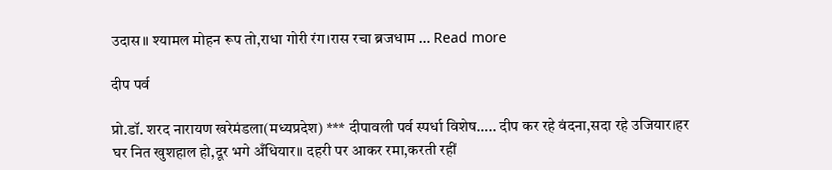उदास॥ श्यामल मोहन रूप तो,राधा गोरी रंग।रास रचा ब्रजधाम … Read more

दीप पर्व

प्रो.डॉ. शरद नारायण खरेमंडला(मध्यप्रदेश) *** दीपावली पर्व स्पर्धा विशेष….. दीप कर रहे वंदना,सदा रहे उजियार।हर घर नित खुशहाल हो,दूर भगे अँधियार॥ दहरी पर आकर रमा,करती रहीं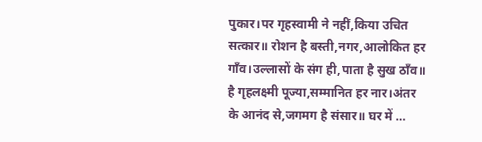पुकार।पर गृहस्वामी ने नहीं,किया उचित सत्कार॥ रोशन है बस्ती,नगर,आलोकित हर गाँव।उल्लासों के संग ही,पाता है सुख ठाँव॥ है गृहलक्ष्मी पूज्या,सम्मानित हर नार।अंतर के आनंद से,जगमग है संसार॥ घर में …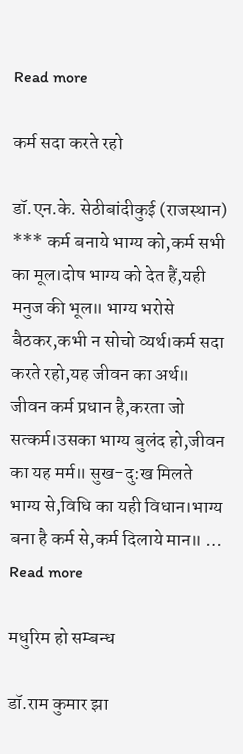Read more

कर्म सदा करते रहो

डॉ.एन.के. सेठीबांदीकुई (राजस्थान) *** कर्म बनाये भाग्य को,कर्म सभी का मूल।दोष भाग्य को देत हैं,यही मनुज की भूल॥ भाग्य भरोसे बैठकर,कभी न सोचो व्यर्थ।कर्म सदा करते रहो,यह जीवन का अर्थ॥ जीवन कर्म प्रधान है,करता जो सत्कर्म।उसका भाग्य बुलंद हो,जीवन का यह मर्म॥ सुख-दु:ख मिलते भाग्य से,विधि का यही विधान।भाग्य बना है कर्म से,कर्म दिलाये मान॥ … Read more

मधुरिम हो सम्बन्ध

डॉ.राम कुमार झा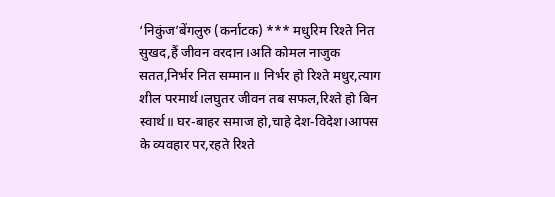‘निकुंज’बेंगलुरु (कर्नाटक) *** मधुरिम रिश्ते नित सुखद,हैं जीवन वरदान।अति कोमल नाजुक सतत,निर्भर नित सम्मान॥ निर्भर हो रिश्ते मधुर,त्याग शील परमार्थ।लघुतर जीवन तब सफल,रिश्ते हो बिन स्वार्थ॥ घर-बाहर समाज हो,चाहे देश-विदेश।आपस के व्यवहार पर,रहते रिश्ते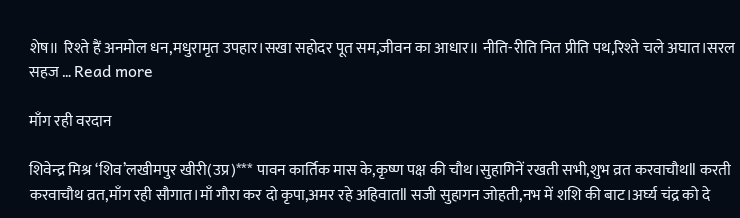शेष॥ रिश्ते हैं अनमोल धन,मधुरामृत उपहार।सखा सहोदर पूत सम,जीवन का आधार॥ नीति-रीति नित प्रीति पथ,रिश्ते चले अघात।सरल सहज … Read more

माँग रही वरदान

शिवेन्द्र मिश्र ‘शिव’लखीमपुर खीरी(उप्र)*** पावन कार्तिक मास के,कृष्ण पक्ष की चौथ।सुहागिनें रखती सभी,शुभ व्रत करवाचौथll करती करवाचौथ व्रत,माँग रही सौगात।माँ गौरा कर दो कृपा,अमर रहे अहिवातll सजी सुहागन जोहती,नभ में शशि की बाट।अर्घ्य चंद्र को दे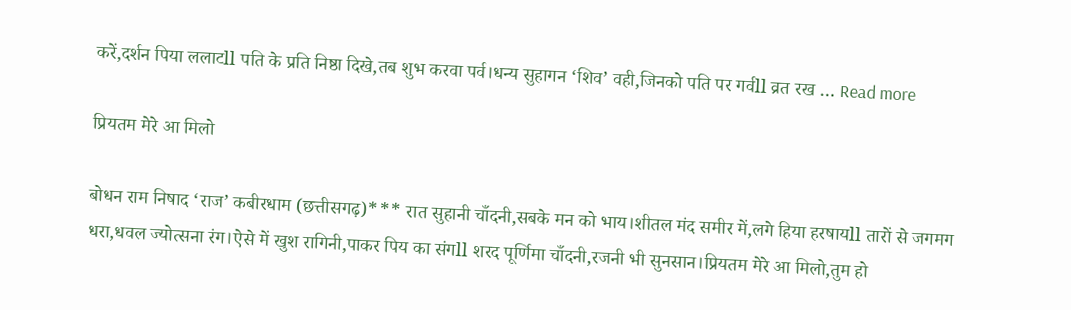करें,दर्शन पिया ललाटll पति के प्रति निष्ठा दिखे,तब शुभ करवा पर्व।धन्य सुहागन ‘शिव’ वही,जिनको पति पर गर्वll व्रत रख … Read more

प्रियतम मेरे आ मिलो

बोधन राम निषाद ‘राज’ कबीरधाम (छत्तीसगढ़)*** रात सुहानी चाँदनी,सबके मन को भाय।शीतल मंद समीर में,लगे हिया हरषायll तारों से जगमग धरा,धवल ज्योत्सना रंग।ऐसे में खुश रागिनी,पाकर पिय का संगll शरद पूर्णिमा चाँदनी,रजनी भी सुनसान।प्रियतम मेरे आ मिलो,तुम हो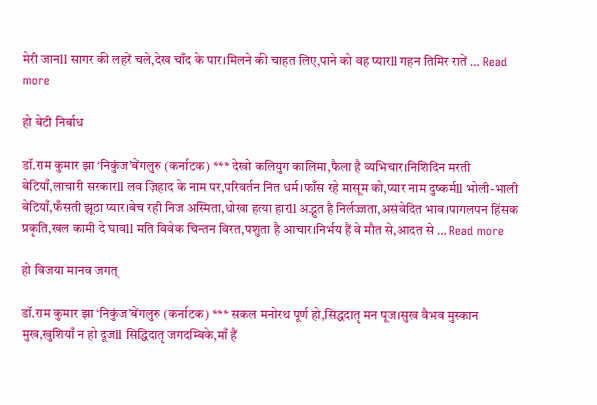मेरी जानll सागर की लहरें चले,देख चाँद के पार।मिलने की चाहत लिए,पाने को वह प्यारll गहन तिमिर रातें … Read more

हो बेटी निर्बाध

डॉ.राम कुमार झा ‘निकुंज’बेंगलुरु (कर्नाटक) *** देखो कलियुग कालिमा,फैला है व्यभिचार।निशिदिन मरती बेटियाँ,लाचारी सरकारll लव ज़िहाद के नाम पर,परिवर्तन नित धर्म।फाँस रहे मासूम को,प्यार नाम दुष्कर्मll भोली-भाली बेटियाँ,फँसती झूठा प्यार।बेच रही निज अस्मिता,धोखा हत्या हारll अद्भुत है निर्लज्जता,असंवेदित भाव।पागलपन हिंसक प्रकृति,खल कामी दे घावll मति विवेक चिन्तन विरत,पशुता है आचार।निर्भय हैं वे मौत से,आदत से … Read more

हो विजया मानव जगत्

डॉ.राम कुमार झा ‘निकुंज’बेंगलुरु (कर्नाटक) *** सकल मनोरथ पूर्ण हो,सिद्धदातृ मन पूज।सुख वैभव मुस्कान मुख,खुशियाँ न हो दूजll सिद्धिदातृ जगदम्बिके,माँ हैं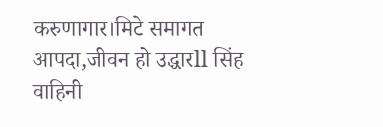करुणागार।मिटे समागत आपदा,जीवन हो उद्धारll सिंह वाहिनी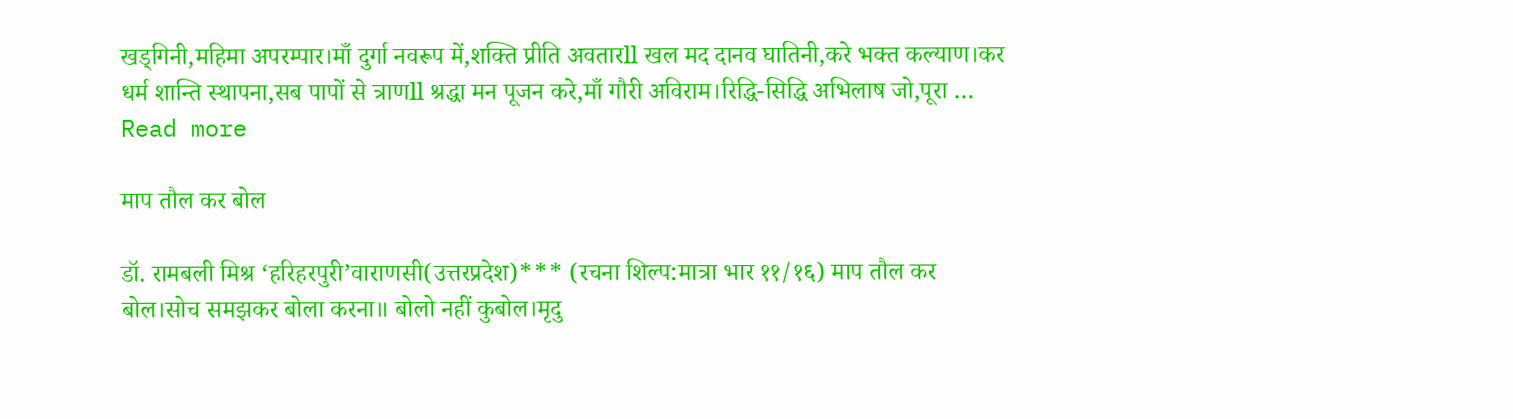खड्गिनी,महिमा अपरम्पार।माँ दुर्गा नवरूप में,शक्ति प्रीति अवतारll खल मद दानव घातिनी,करे भक्त कल्याण।कर धर्म शान्ति स्थापना,सब पापों से त्राणll श्रद्धा मन पूजन करे,माँ गौरी अविराम।रिद्धि-सिद्धि अभिलाष जो,पूरा … Read more

माप तौल कर बोल

डॉ. रामबली मिश्र ‘हरिहरपुरी’वाराणसी(उत्तरप्रदेश)*** (रचना शिल्प:मात्रा भार ११/१६) माप तौल कर बोल।सोच समझकर बोला करना॥ बोलो नहीं कुबोल।मृदु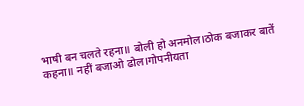भाषी बन चलते रहना॥ बोली हो अनमोल।ठोक बजाकर बातें कहना॥ नहीं बजाओ ढोल।गोपनीयता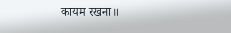कायम रखना॥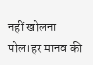नहीं खोलना पोल।हर मानव की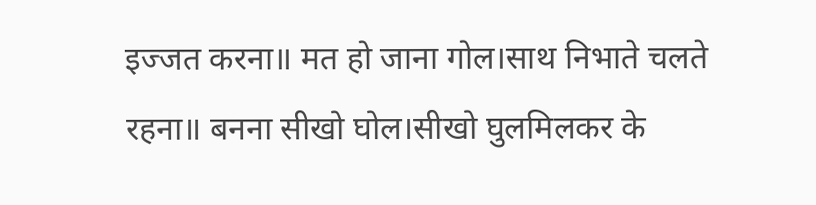इज्जत करना॥ मत हो जाना गोल।साथ निभाते चलते रहना॥ बनना सीखो घोल।सीखो घुलमिलकर के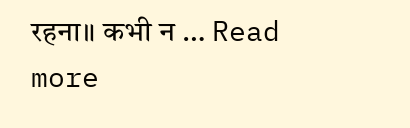रहना॥ कभी न … Read more